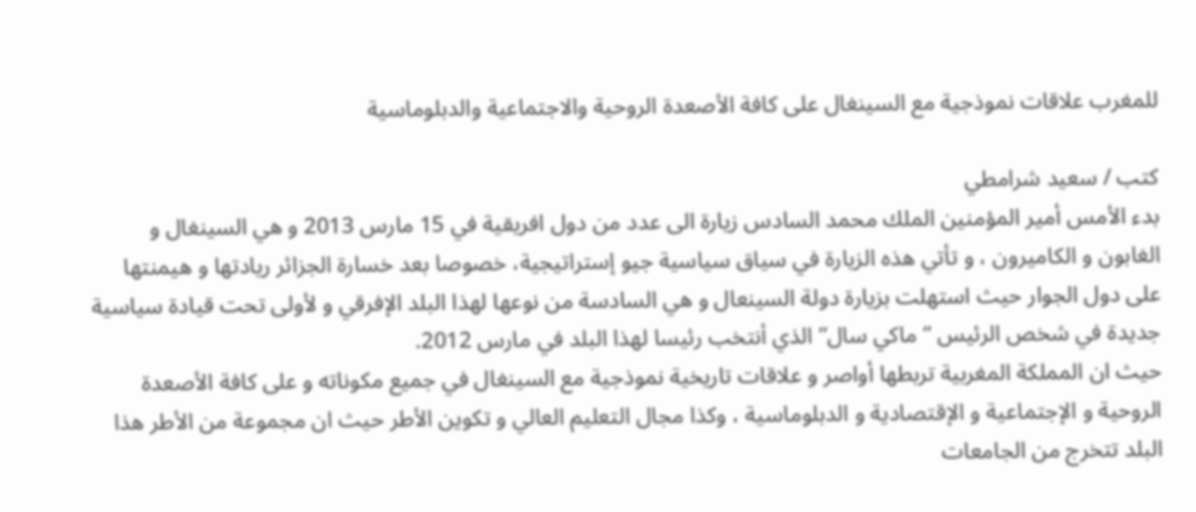للمغرب علاقات نموذجية مع السينغال على كافة الأصعدة الروحية والاجتماعية والدبلوماسية

كتب / سعيد شرامطي
بدء الأمس أمير المؤمنين الملك محمد السادس زيارة الى عدد من دول افريقية في 15 مارس 2013 و هي السينغال و الغابون و الكاميرون ، و تأتي هذه الزيارة في سياق سياسية جيو إستراتيجية، خصوصا بعد خسارة الجزائر ريادتها و هيمنتها على دول الجوار حيث استهلت بزيارة دولة السينعال و هي السادسة من نوعها لهذا البلد الإفرقي و لأولى تحت قيادة سياسية جديدة في شخص الرئيس “ماكي سال” الذي أنتخب رئيسا لهذا البلد في مارس 2012.
حيث ان المملكة المغربية تربطها أواصر و علاقات تاريخية نموذجية مع السينغال في جميع مكوناته و على كافة الأصعدة الروحية و الإجتماعية و الإقتصادية و الدبلوماسية ، وكذا مجال التعليم العالي و تكوين الأطر حيث ان مجموعة من الأطر هذا البلد تتخرج من الجامعات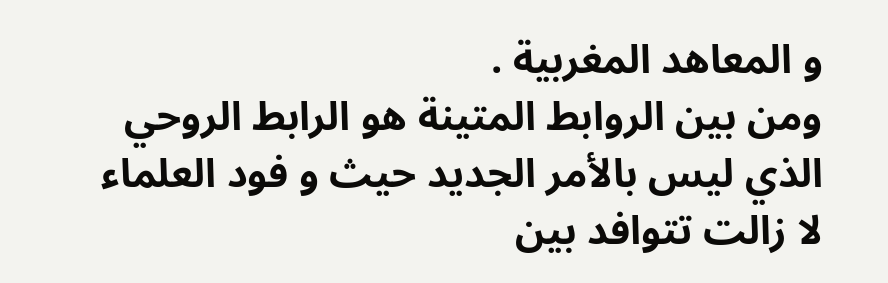و المعاهد المغربية .
ومن بين الروابط المتينة هو الرابط الروحي الذي ليس بالأمر الجديد حيث و فود العلماء لا زالت تتوافد بين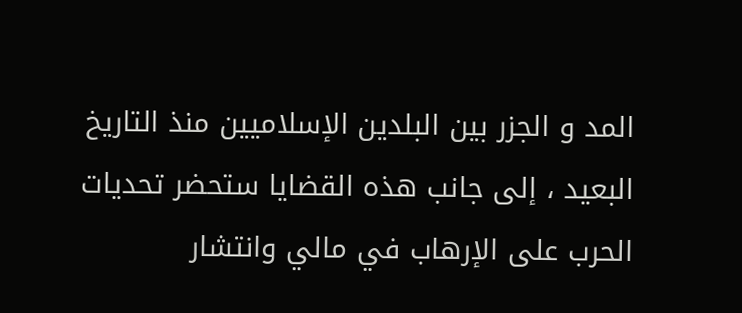المد و الجزر بين البلدين الإسلاميين منذ التاريخ البعيد ، إلى جانب هذه القضايا ستحضر تحديات الحرب على الإرهاب في مالي وانتشار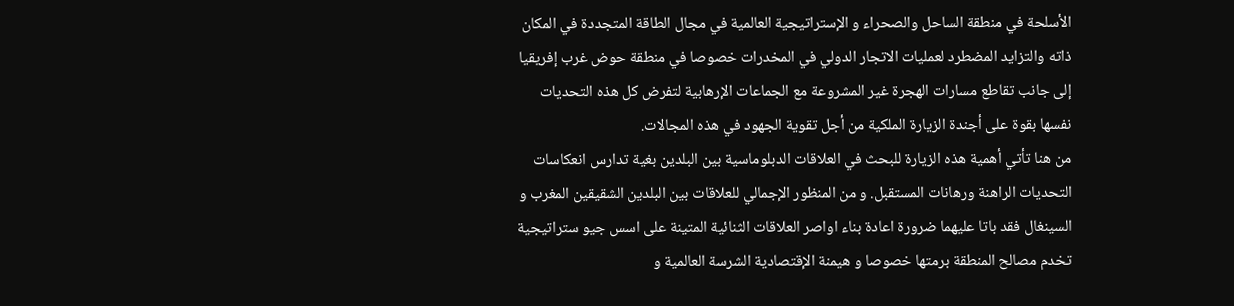الأسلحة في منطقة الساحل والصحراء و الإستراتيجية العالمية في مجال الطاقة المتجددة في المكان ذاته والتزايد المضطرد لعمليات الاتجار الدولي في المخدرات خصوصا في منطقة حوض غرب إفريقيا إلى جانب تقاطع مسارات الهجرة غير المشروعة مع الجماعات الإرهابية لتفرض كل هذه التحديات نفسها بقوة على أجندة الزيارة الملكية من أجل تقوية الجهود في هذه المجالات.
من هنا تأتي أهمية هذه الزيارة للبحث في العلاقات الدبلوماسية بين البلدين بغية تدارس انعكاسات التحديات الراهنة ورهانات المستقبل. و من المنظور الإجمالي للعلاقات بين البلدين الشقيقين المغرب و السينغال فقد باتا عليهما ضرورة اعادة بناء اواصر العلاقات الثنائية المتينة على اسس جيو ستراتيجية تخدم مصالح المنطقة برمتها خصوصا و هيمنة الإقتصادية الشرسة العالمية و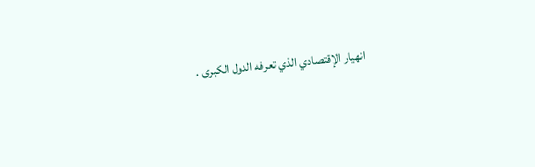انهيار الإقتصادي الذي تعرفه الدول الكبرى .